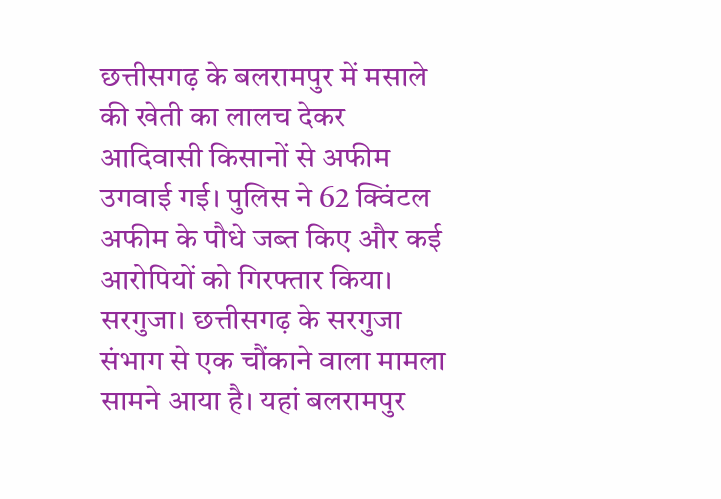छत्तीसगढ़ के बलरामपुर में मसाले की खेती का लालच देकर आदिवासी किसानों से अफीम उगवाई गई। पुलिस ने 62 क्विंटल अफीम के पौधे जब्त किए और कई आरोपियों को गिरफ्तार किया।
सरगुजा। छत्तीसगढ़ के सरगुजा संभाग से एक चौंकाने वाला मामला सामने आया है। यहां बलरामपुर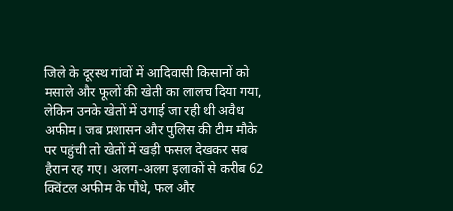जिले के दूरस्थ गांवों में आदिवासी किसानों को मसाले और फूलों की खेती का लालच दिया गया, लेकिन उनके खेतों में उगाई जा रही थी अवैध अफीम। जब प्रशासन और पुलिस की टीम मौके पर पहुंची तो खेतों में खड़ी फसल देखकर सब हैरान रह गए। अलग-अलग इलाकों से करीब 62 क्विंटल अफीम के पौधे, फल और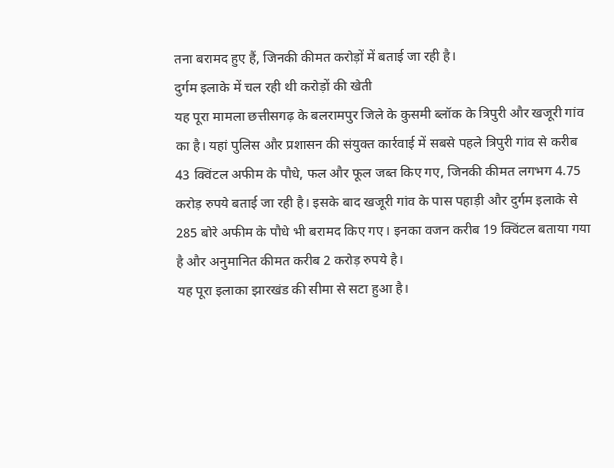तना बरामद हुए हैं, जिनकी कीमत करोड़ों में बताई जा रही है।
दुर्गम इलाके में चल रही थी करोड़ों की खेती
यह पूरा मामला छत्तीसगढ़ के बलरामपुर जिले के कुसमी ब्लॉक के त्रिपुरी और खजूरी गांव का है। यहां पुलिस और प्रशासन की संयुक्त कार्रवाई में सबसे पहले त्रिपुरी गांव से करीब 43 क्विंटल अफीम के पौधे, फल और फूल जब्त किए गए, जिनकी कीमत लगभग 4.75 करोड़ रुपये बताई जा रही है। इसके बाद खजूरी गांव के पास पहाड़ी और दुर्गम इलाके से 285 बोरे अफीम के पौधे भी बरामद किए गए। इनका वजन करीब 19 क्विंटल बताया गया है और अनुमानित कीमत करीब 2 करोड़ रुपये है।
यह पूरा इलाका झारखंड की सीमा से सटा हुआ है।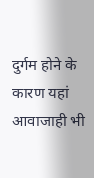दुर्गम होने के कारण यहां आवाजाही भी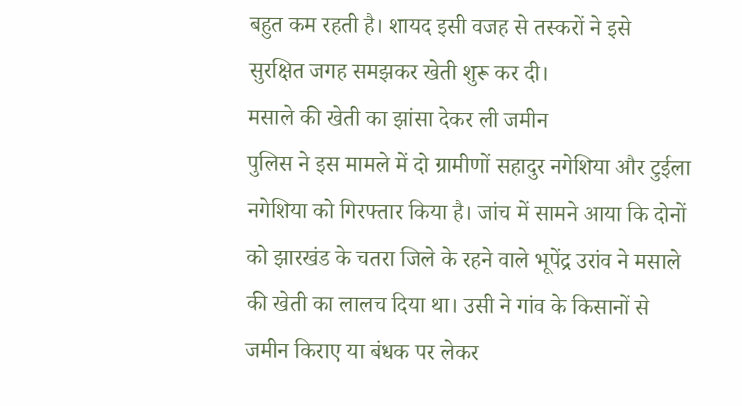बहुत कम रहती है। शायद इसी वजह से तस्करों ने इसे सुरक्षित जगह समझकर खेती शुरू कर दी।
मसाले की खेती का झांसा देकर ली जमीन
पुलिस ने इस मामले में दो ग्रामीणों सहादुर नगेशिया और टुईला नगेशिया को गिरफ्तार किया है। जांच में सामने आया कि दोनों को झारखंड के चतरा जिले के रहने वाले भूपेंद्र उरांव ने मसाले की खेती का लालच दिया था। उसी ने गांव के किसानों से जमीन किराए या बंधक पर लेकर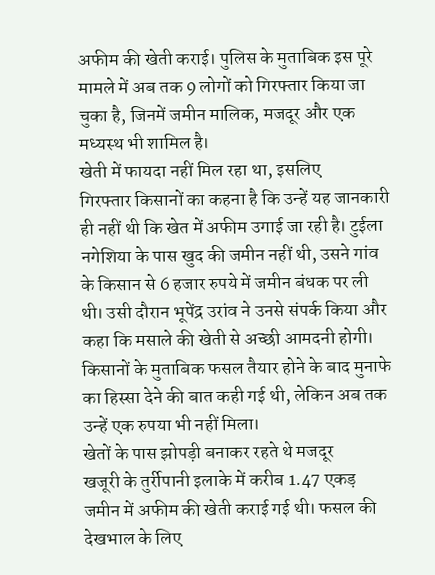अफीम की खेती कराई। पुलिस के मुताबिक इस पूरे मामले में अब तक 9 लोगों को गिरफ्तार किया जा चुका है, जिनमें जमीन मालिक, मजदूर और एक मध्यस्थ भी शामिल है।
खेती में फायदा नहीं मिल रहा था, इसलिए
गिरफ्तार किसानों का कहना है कि उन्हें यह जानकारी ही नहीं थी कि खेत में अफीम उगाई जा रही है। टुईला नगेशिया के पास खुद की जमीन नहीं थी, उसने गांव के किसान से 6 हजार रुपये में जमीन बंधक पर ली थी। उसी दौरान भूपेंद्र उरांव ने उनसे संपर्क किया और कहा कि मसाले की खेती से अच्छी आमदनी होगी। किसानों के मुताबिक फसल तैयार होने के बाद मुनाफे का हिस्सा देने की बात कही गई थी, लेकिन अब तक उन्हें एक रुपया भी नहीं मिला।
खेतों के पास झोपड़ी बनाकर रहते थे मजदूर
खजूरी के तुर्रीपानी इलाके में करीब 1.47 एकड़ जमीन में अफीम की खेती कराई गई थी। फसल की देखभाल के लिए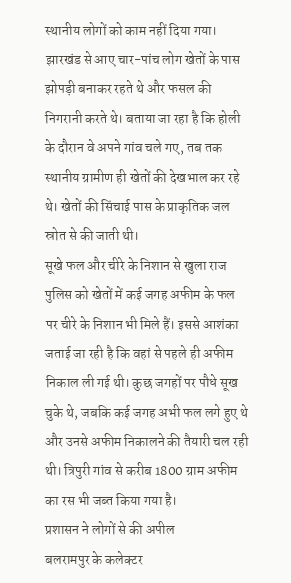स्थानीय लोगों को काम नहीं दिया गया। झारखंड से आए चार-पांच लोग खेतों के पास झोपड़ी बनाकर रहते थे और फसल की निगरानी करते थे। बताया जा रहा है कि होली के दौरान वे अपने गांव चले गए, तब तक स्थानीय ग्रामीण ही खेतों की देखभाल कर रहे थे। खेतों की सिंचाई पास के प्राकृतिक जल स्रोत से की जाती थी।
सूखे फल और चीरे के निशान से खुला राज
पुलिस को खेतों में कई जगह अफीम के फल पर चीरे के निशान भी मिले हैं। इससे आशंका जताई जा रही है कि वहां से पहले ही अफीम निकाल ली गई थी। कुछ जगहों पर पौधे सूख चुके थे, जबकि कई जगह अभी फल लगे हुए थे और उनसे अफीम निकालने की तैयारी चल रही थी। त्रिपुरी गांव से करीब 1800 ग्राम अफीम का रस भी जब्त किया गया है।
प्रशासन ने लोगों से की अपील
बलरामपुर के कलेक्टर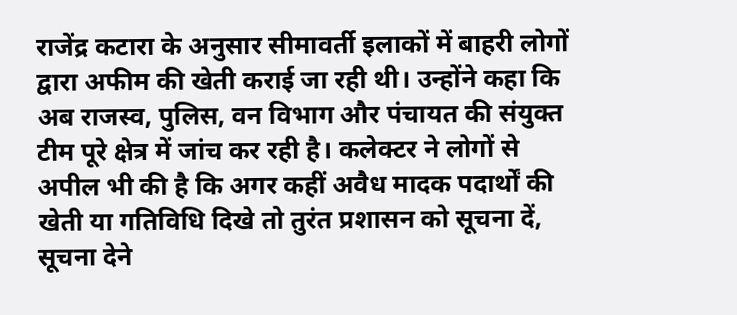राजेंद्र कटारा के अनुसार सीमावर्ती इलाकों में बाहरी लोगों द्वारा अफीम की खेती कराई जा रही थी। उन्होंने कहा कि अब राजस्व, पुलिस, वन विभाग और पंचायत की संयुक्त टीम पूरे क्षेत्र में जांच कर रही है। कलेक्टर ने लोगों से अपील भी की है कि अगर कहीं अवैध मादक पदार्थों की खेती या गतिविधि दिखे तो तुरंत प्रशासन को सूचना दें, सूचना देने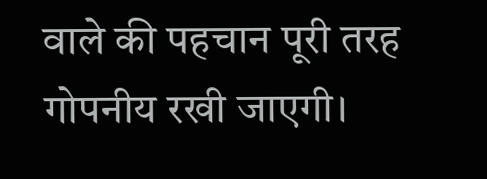वाले की पहचान पूरी तरह गोपनीय रखी जाएगी।